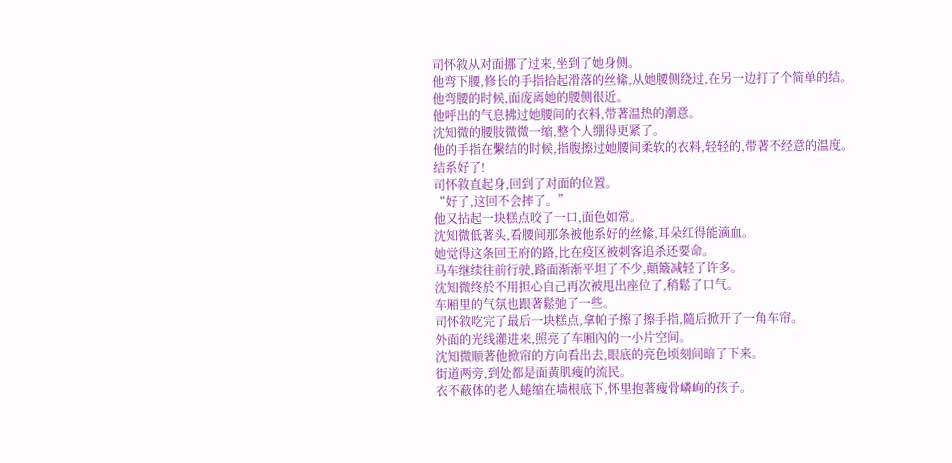司怀敘从对面挪了过来,坐到了她身侧。
他弯下腰,修长的手指拾起滑落的丝絛,从她腰侧绕过,在另一边打了个简单的结。
他弯腰的时候,面庞离她的腰侧很近。
他呼出的气息拂过她腰间的衣料,带著温热的潮意。
沈知微的腰肢微微一缩,整个人绷得更紧了。
他的手指在繫结的时候,指腹擦过她腰间柔软的衣料,轻轻的,带著不经意的温度。
结系好了!
司怀敘直起身,回到了对面的位置。
“好了,这回不会摔了。”
他又拈起一块糕点咬了一口,面色如常。
沈知微低著头,看腰间那条被他系好的丝絛,耳朵红得能滴血。
她觉得这条回王府的路,比在疫区被刺客追杀还要命。
马车继续往前行驶,路面渐渐平坦了不少,顛簸减轻了许多。
沈知微终於不用担心自己再次被甩出座位了,稍鬆了口气。
车厢里的气氛也跟著鬆弛了一些。
司怀敘吃完了最后一块糕点,拿帕子擦了擦手指,隨后掀开了一角车帘。
外面的光线灌进来,照亮了车厢內的一小片空间。
沈知微顺著他掀帘的方向看出去,眼底的亮色顷刻间暗了下来。
街道两旁,到处都是面黄肌瘦的流民。
衣不蔽体的老人蜷缩在墙根底下,怀里抱著瘦骨嶙峋的孩子。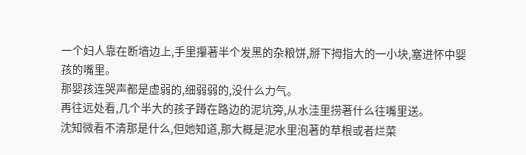一个妇人靠在断墙边上,手里攥著半个发黑的杂粮饼,掰下拇指大的一小块,塞进怀中婴孩的嘴里。
那婴孩连哭声都是虚弱的,细弱弱的,没什么力气。
再往远处看,几个半大的孩子蹲在路边的泥坑旁,从水洼里捞著什么往嘴里送。
沈知微看不清那是什么,但她知道,那大概是泥水里泡著的草根或者烂菜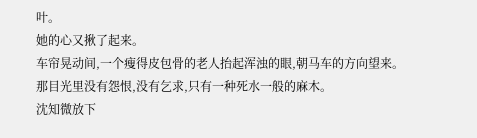叶。
她的心又揪了起来。
车帘晃动间,一个瘦得皮包骨的老人抬起浑浊的眼,朝马车的方向望来。
那目光里没有怨恨,没有乞求,只有一种死水一般的麻木。
沈知微放下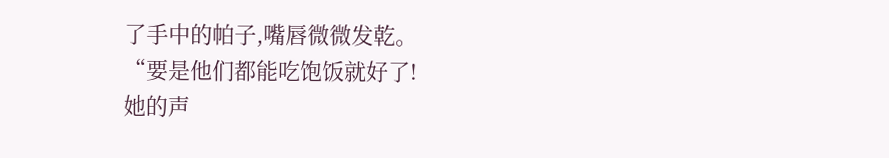了手中的帕子,嘴唇微微发乾。
“要是他们都能吃饱饭就好了!
她的声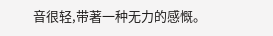音很轻,带著一种无力的感慨。